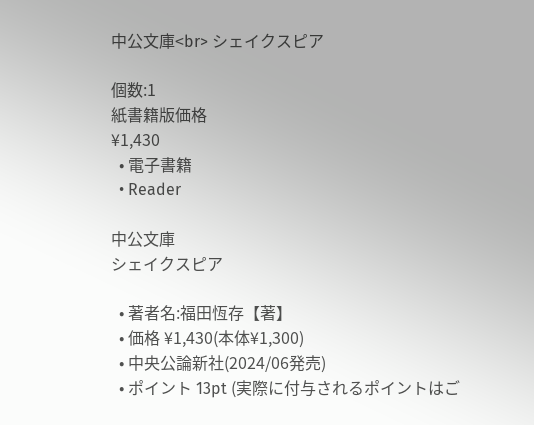中公文庫<br> シェイクスピア

個数:1
紙書籍版価格
¥1,430
  • 電子書籍
  • Reader

中公文庫
シェイクスピア

  • 著者名:福田恆存【著】
  • 価格 ¥1,430(本体¥1,300)
  • 中央公論新社(2024/06発売)
  • ポイント 13pt (実際に付与されるポイントはご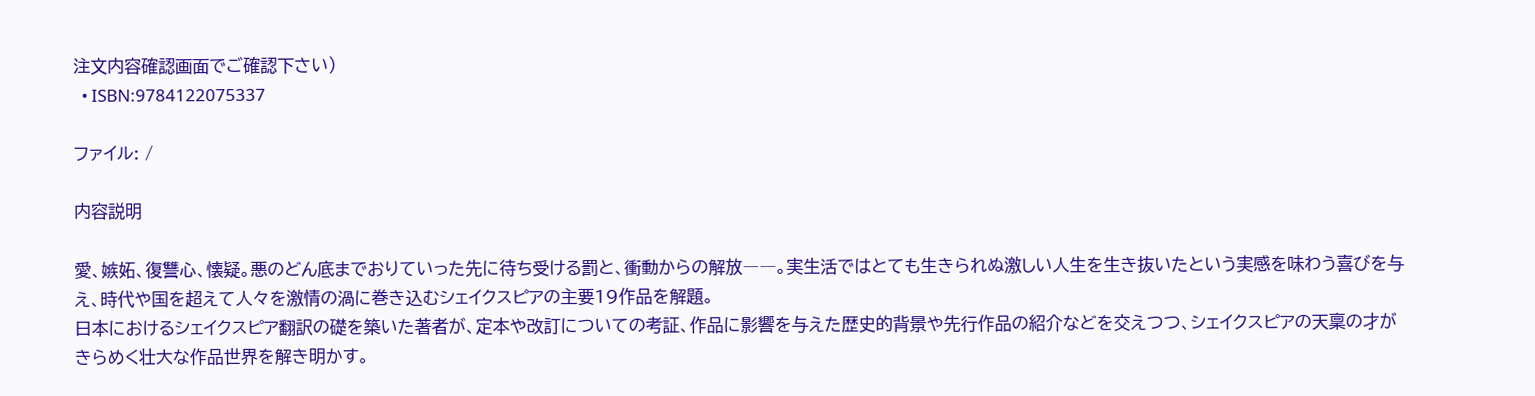注文内容確認画面でご確認下さい)
  • ISBN:9784122075337

ファイル: /

内容説明

愛、嫉妬、復讐心、懐疑。悪のどん底までおりていった先に待ち受ける罰と、衝動からの解放――。実生活ではとても生きられぬ激しい人生を生き抜いたという実感を味わう喜びを与え、時代や国を超えて人々を激情の渦に巻き込むシェイクスピアの主要19作品を解題。
日本におけるシェイクスピア翻訳の礎を築いた著者が、定本や改訂についての考証、作品に影響を与えた歴史的背景や先行作品の紹介などを交えつつ、シェイクスピアの天稟の才がきらめく壮大な作品世界を解き明かす。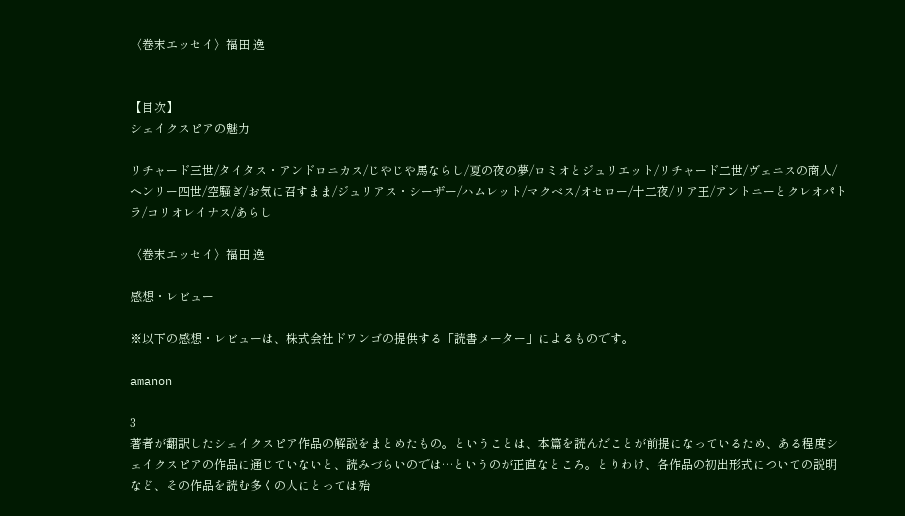〈巻末エッセイ〉福田 逸


【目次】
シェイクスピアの魅力

リチャード三世/タイタス・アンドロニカス/じやじや馬ならし/夏の夜の夢/ロミオとジュリエット/リチャード二世/ヴェニスの商人/ヘンリー四世/空騒ぎ/お気に召すまま/ジュリアス・シーザー/ハムレット/マクベス/オセロー/十二夜/リア王/アントニーとクレオパトラ/コリオレイナス/あらし

〈巻末エッセイ〉福田 逸

感想・レビュー

※以下の感想・レビューは、株式会社ドワンゴの提供する「読書メーター」によるものです。

amanon

3
著者が翻訳したシェイクスピア作品の解説をまとめたもの。ということは、本篇を読んだことが前提になっているため、ある程度シェイクスピアの作品に通じていないと、読みづらいのでは…というのが正直なところ。とりわけ、各作品の初出形式についての説明など、その作品を読む多くの人にとっては殆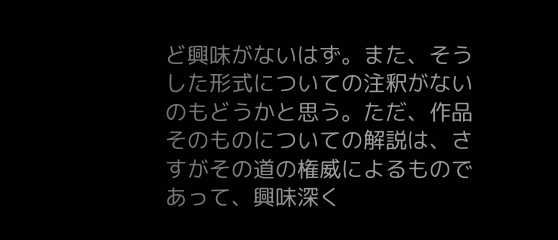ど興味がないはず。また、そうした形式についての注釈がないのもどうかと思う。ただ、作品そのものについての解説は、さすがその道の権威によるものであって、興味深く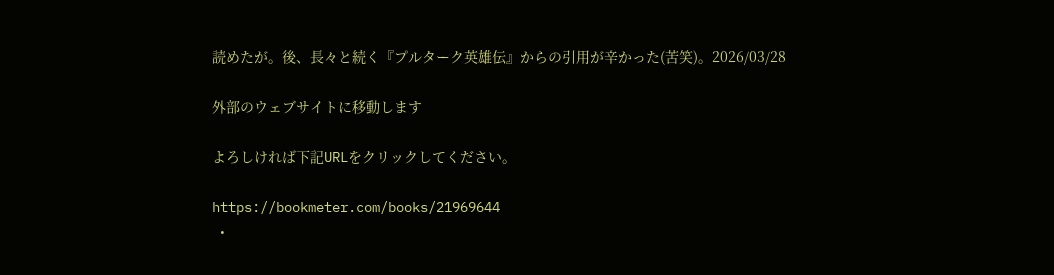読めたが。後、長々と続く『プルターク英雄伝』からの引用が辛かった(苦笑)。2026/03/28

外部のウェブサイトに移動します

よろしければ下記URLをクリックしてください。

https://bookmeter.com/books/21969644
  •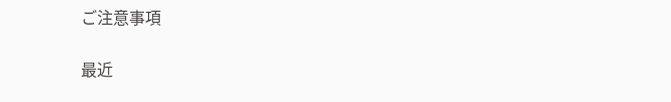ご注意事項

最近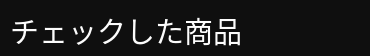チェックした商品